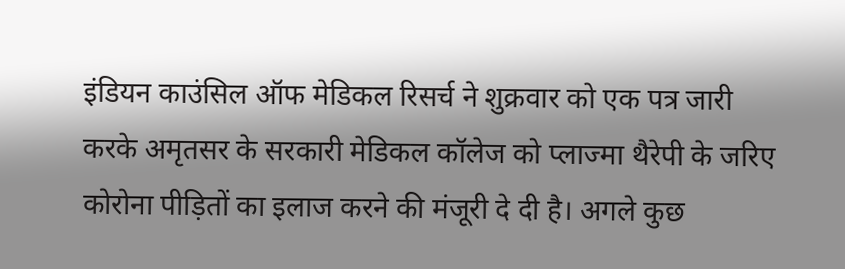इंडियन काउंसिल ऑफ मेडिकल रिसर्च ने शुक्रवार को एक पत्र जारी करके अमृतसर के सरकारी मेडिकल कॉलेज को प्लाज्मा थैरेपी के जरिए कोरोना पीड़ितों का इलाज करने की मंजूरी दे दी है। अगले कुछ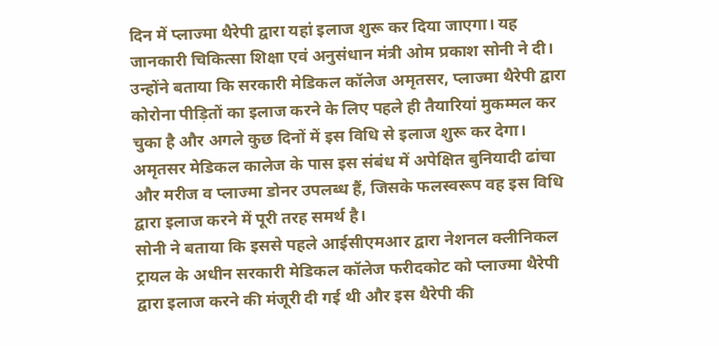दिन में प्लाज्मा थैरेपी द्वारा यहां इलाज शुरू कर दिया जाएगा। यह जानकारी चिकित्सा शिक्षा एवं अनुसंधान मंत्री ओम प्रकाश सोनी ने दी।
उन्होंने बताया कि सरकारी मेडिकल कॉलेज अमृतसर, प्लाज्मा थैरेपी द्वारा कोरोना पीड़ितों का इलाज करने के लिए पहले ही तैयारियां मुकम्मल कर चुका है और अगले कुछ दिनों में इस विधि से इलाज शुरू कर देगा। अमृतसर मेडिकल कालेज के पास इस संबंध में अपेक्षित बुनियादी ढांचा और मरीज व प्लाज्मा डोनर उपलब्ध हैं, जिसके फलस्वरूप वह इस विधि द्वारा इलाज करने में पूरी तरह समर्थ है।
सोनी ने बताया कि इससे पहले आईसीएमआर द्वारा नेशनल क्लीनिकल ट्रायल के अधीन सरकारी मेडिकल कॉलेज फरीदकोट को प्लाज्मा थैरेपी द्वारा इलाज करने की मंजूरी दी गई थी और इस थैरेपी की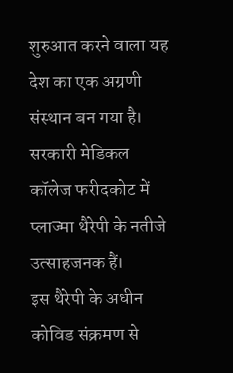शुरुआत करने वाला यह देश का एक अग्रणी संस्थान बन गया है। सरकारी मेडिकल कॉलेज फरीदकोट में प्लाज्मा थैरेपी के नतीजे उत्साहजनक हैं।
इस थैरेपी के अधीन कोविड संक्रमण से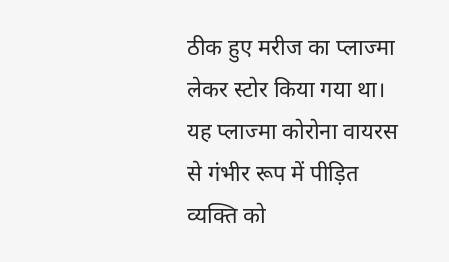ठीक हुए मरीज का प्लाज्मा लेकर स्टोर किया गया था। यह प्लाज्मा कोरोना वायरस से गंभीर रूप में पीड़ित व्यक्ति को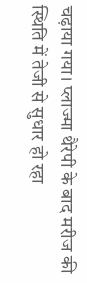चढ़ाया गया। प्लाज्मा थैरेपी के बाद मरीज की स्थिति में तेजी से सुधार हो रहा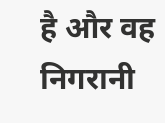है और वह निगरानी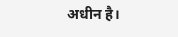अधीन है।